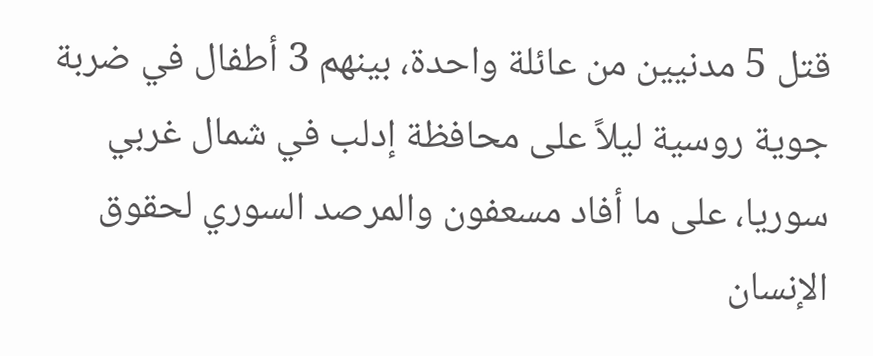قتل 5 مدنيين من عائلة واحدة، بينهم 3 أطفال في ضربة جوية روسية ليلاً على محافظة إدلب في شمال غربي سوريا، على ما أفاد مسعفون والمرصد السوري لحقوق الإنسان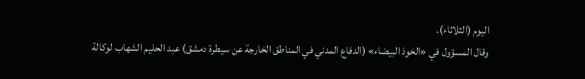اليوم (الثلاثاء).
وقال المسؤول في «الخوذ البيضاء» (الدفاع المدني في المناطق الخارجة عن سيطرة دمشق) عبد الحليم الشهاب لوكالة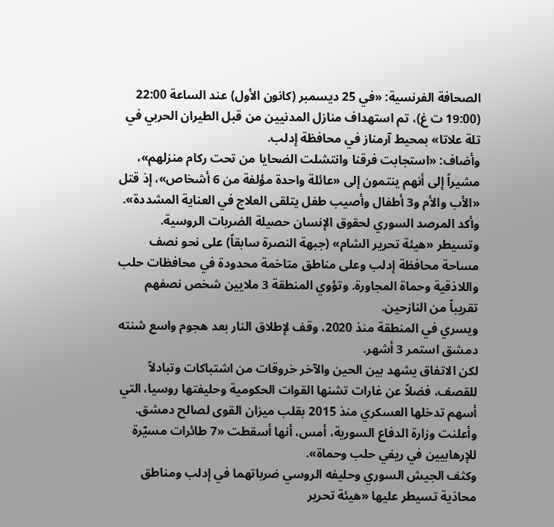الصحافة الفرنسية: «في 25 ديسمبر (كانون الأول) عند الساعة 22:00 (19:00 ت غ)، تم استهداف منازل المدنيين من قبل الطيران الحربي في تلة علاتا» بمحيط آرمناز في محافظة إدلب.
وأضاف: «استجابت فرقنا وانتشلت الضحايا من تحت ركام منزلهم»، مشيراً إلى أنهم ينتمون إلى «عائلة واحدة مؤلفة من 6 أشخاص»، إذ قتل «الأب والأم و3 أطفال وأصيب طفل يتلقى العلاج في العناية المشددة».
وأكد المرصد السوري لحقوق الإنسان حصيلة الضربات الروسية.
وتسيطر «هيئة تحرير الشام» (جبهة النصرة سابقاً) على نحو نصف مساحة محافظة إدلب وعلى مناطق متاخمة محدودة في محافظات حلب واللاذقية وحماة المجاورة. وتؤوي المنطقة 3 ملايين شخص نصفهم تقريباً من النازحين.
ويسري في المنطقة منذ 2020، وقف لإطلاق النار بعد هجوم واسع شنته دمشق استمر 3 أشهر.
لكن الاتفاق يشهد بين الحين والآخر خروقات من اشتباكات وتبادلاً للقصف، فضلاً عن غارات تشنها القوات الحكومية وحليفتها روسيا، التي أسهم تدخلها العسكري منذ 2015 بقلب ميزان القوى لصالح دمشق.
وأعلنت وزارة الدفاع السورية، أمس، أنها أسقطت «7 طائرات مسيّرة للإرهابيين في ريفي حلب وحماة».
وكثف الجيش السوري وحليفه الروسي ضرباتهما في إدلب ومناطق محاذية تسيطر عليها «هيئة تحرير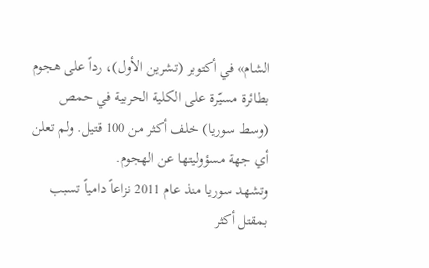الشام» في أكتوبر (تشرين الأول)، رداً على هجوم بطائرة مسيّرة على الكلية الحربية في حمص (وسط سوريا) خلف أكثر من 100 قتيل. ولم تعلن أي جهة مسؤوليتها عن الهجوم.
وتشهد سوريا منذ عام 2011 نزاعاً دامياً تسبب بمقتل أكثر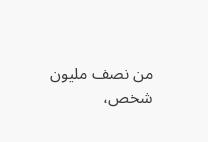من نصف مليون شخص،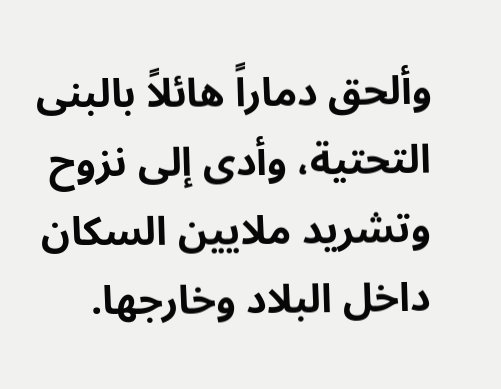وألحق دماراً هائلاً بالبنى التحتية، وأدى إلى نزوح وتشريد ملايين السكان داخل البلاد وخارجها.